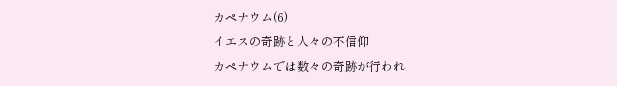カペナウム(6)
イエスの奇跡と人々の不信仰
カペナウムでは数々の奇跡が行われ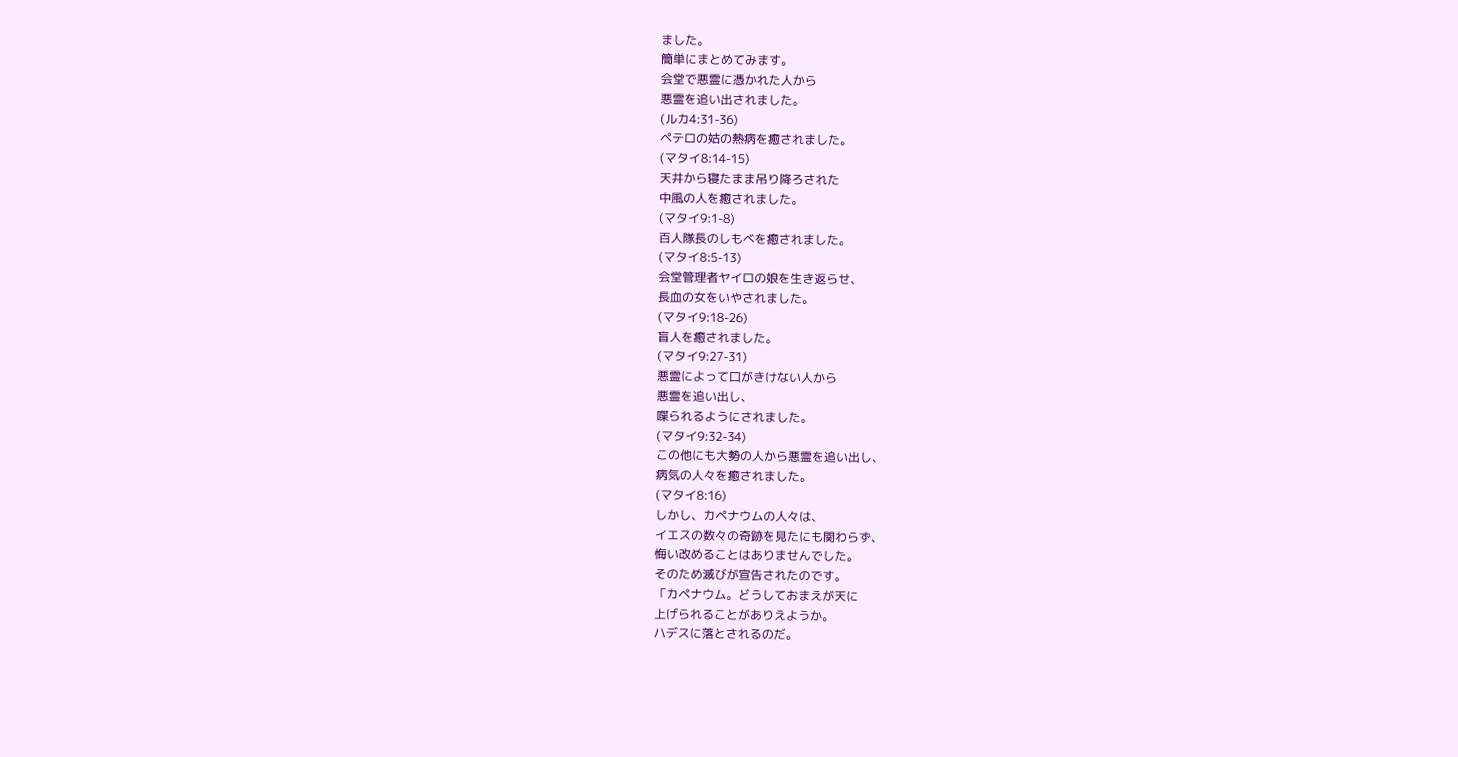ました。
簡単にまとめてみます。
会堂で悪霊に憑かれた人から
悪霊を追い出されました。
(ルカ4:31-36)
ペテロの姑の熱病を癒されました。
(マタイ8:14-15)
天井から寝たまま吊り降ろされた
中風の人を癒されました。
(マタイ9:1-8)
百人隊長のしもべを癒されました。
(マタイ8:5-13)
会堂管理者ヤイロの娘を生き返らせ、
長血の女をいやされました。
(マタイ9:18-26)
盲人を癒されました。
(マタイ9:27-31)
悪霊によって口がきけない人から
悪霊を追い出し、
喋られるようにされました。
(マタイ9:32-34)
この他にも大勢の人から悪霊を追い出し、
病気の人々を癒されました。
(マタイ8:16)
しかし、カペナウムの人々は、
イエスの数々の奇跡を見たにも関わらず、
悔い改めることはありませんでした。
そのため滅びが宣告されたのです。
「カペナウム。どうしておまえが天に
上げられることがありえようか。
ハデスに落とされるのだ。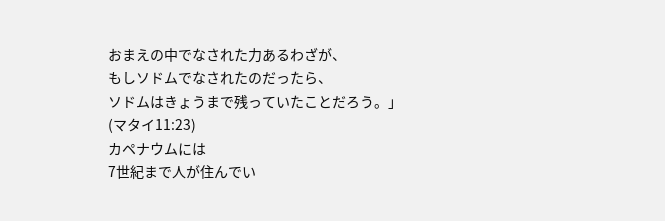おまえの中でなされた力あるわざが、
もしソドムでなされたのだったら、
ソドムはきょうまで残っていたことだろう。」
(マタイ11:23)
カペナウムには
7世紀まで人が住んでい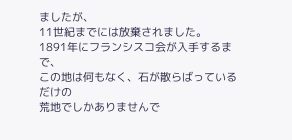ましたが、
11世紀までには放棄されました。
1891年にフランシスコ会が入手するまで、
この地は何もなく、石が散らばっているだけの
荒地でしかありませんで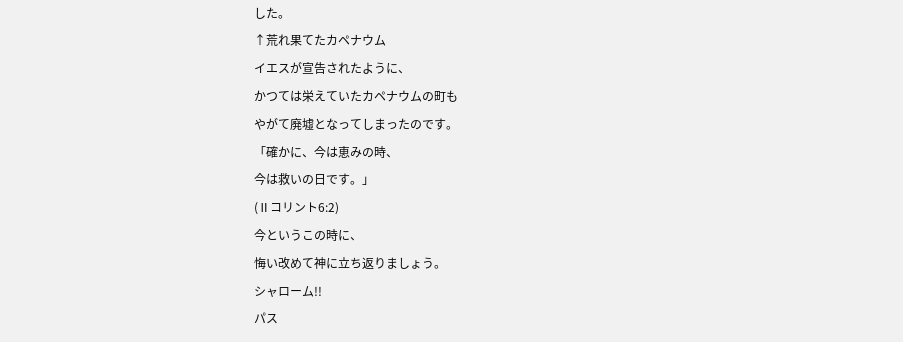した。
↑荒れ果てたカペナウム
イエスが宣告されたように、
かつては栄えていたカペナウムの町も
やがて廃墟となってしまったのです。
「確かに、今は恵みの時、
今は救いの日です。」
(Ⅱコリント6:2)
今というこの時に、
悔い改めて神に立ち返りましょう。
シャローム!!
パス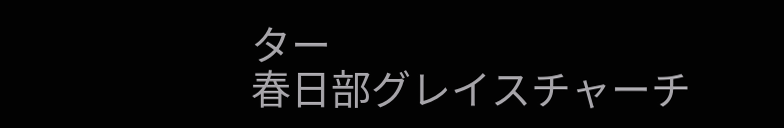ター
春日部グレイスチャーチ